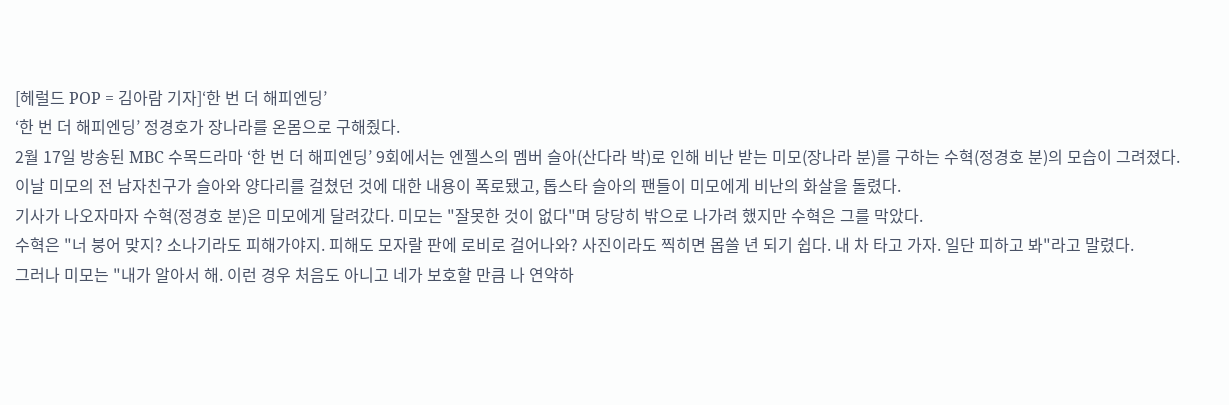[헤럴드 POP = 김아람 기자]‘한 번 더 해피엔딩’
‘한 번 더 해피엔딩’ 정경호가 장나라를 온몸으로 구해줬다.
2월 17일 방송된 MBC 수목드라마 ‘한 번 더 해피엔딩’ 9회에서는 엔젤스의 멤버 슬아(산다라 박)로 인해 비난 받는 미모(장나라 분)를 구하는 수혁(정경호 분)의 모습이 그려졌다.
이날 미모의 전 남자친구가 슬아와 양다리를 걸쳤던 것에 대한 내용이 폭로됐고, 톱스타 슬아의 팬들이 미모에게 비난의 화살을 돌렸다.
기사가 나오자마자 수혁(정경호 분)은 미모에게 달려갔다. 미모는 "잘못한 것이 없다"며 당당히 밖으로 나가려 했지만 수혁은 그를 막았다.
수혁은 "너 붕어 맞지? 소나기라도 피해가야지. 피해도 모자랄 판에 로비로 걸어나와? 사진이라도 찍히면 몹쓸 년 되기 쉽다. 내 차 타고 가자. 일단 피하고 봐"라고 말렸다.
그러나 미모는 "내가 알아서 해. 이런 경우 처음도 아니고 네가 보호할 만큼 나 연약하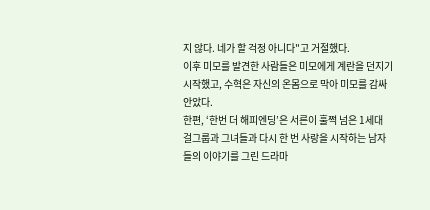지 않다. 네가 할 걱정 아니다"고 거절했다.
이후 미모를 발견한 사람들은 미모에게 계란을 던지기 시작했고, 수혁은 자신의 온몸으로 막아 미모를 감싸 안았다.
한편, ‘한번 더 해피엔딩’은 서른이 훌쩍 넘은 1세대 걸그룹과 그녀들과 다시 한 번 사랑을 시작하는 남자들의 이야기를 그린 드라마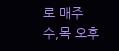로 매주 수,목 오후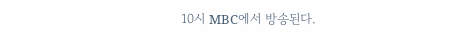10시 MBC에서 방송된다.